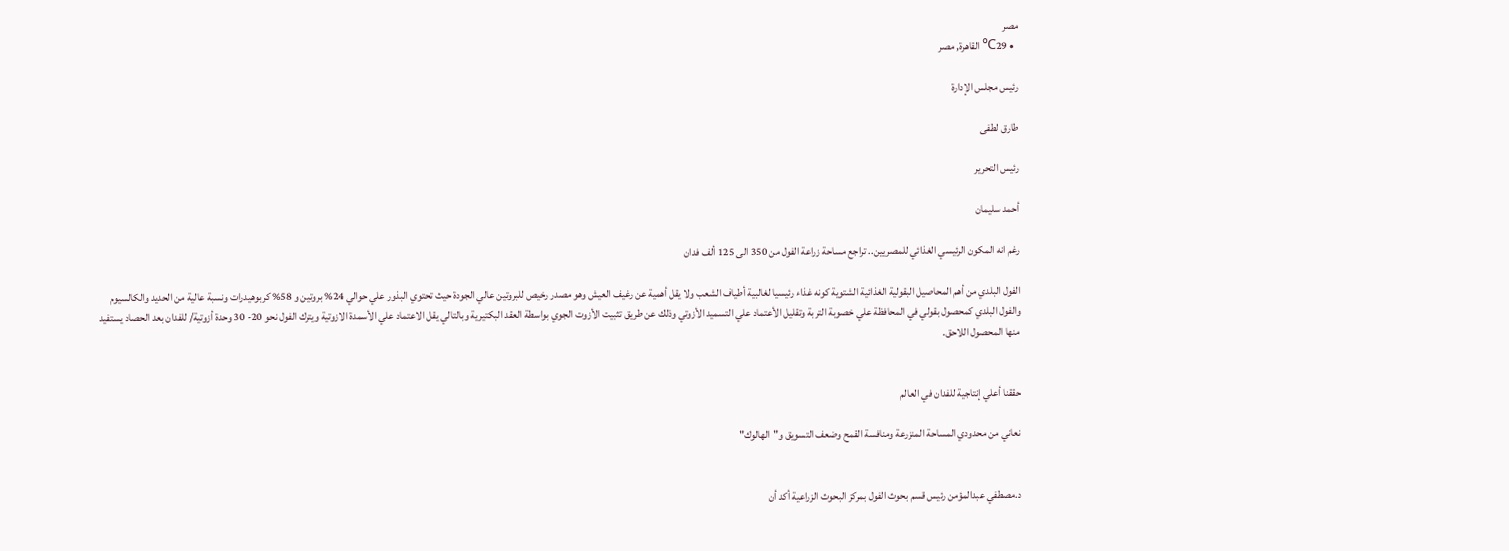مصر
  • 29℃ القاهرة, مصر

رئيس مجلس الإدارة

طارق لطفى

رئيس التحرير

أحمد سليمان

رغم انه المكون الرئيسي الغذائي للمصريين.. تراجع مساحة زراعة الفول من 350 الى 125 ألف فدان

الفول البلدي من أهم المحاصيل البقولية الغذائية الشتوية كونه غذاء رئيسيا لغالبية أطياف الشعب ولا يقل أهمية عن رغيف العيش وهو مصدر رخيص للبروتين عالي الجودة حيث تحتوي البذور علي حوالي 24% بروتين و 58% كربوهيدرات ونسبة عالية من الحديد والكالسيوم والفول البلدي كمحصول بقولي في المحافظة علي خصوبة التربة وتقليل الأعتماد علي التسميد الأزوتي وذلك عن طريق تثبيت الأزوت الجوي بواسطة العقد البكتيرية وبالتالي يقل الاعتماد علي الأسمدة الازوتية ويترك الفول نحو 20- 30 وحدة أزوتية/ للفدان بعد الحصاد يستفيد منها المحصول اللاحق.


حققنا أعلي إنتاجية للفدان في العالم

نعاني من محدودي المساحة المنزرعة ومنافسة القمح وضعف التسويق و"الهالوك"


د.مصطفي عبدالمؤمن رئيس قسم بحوث الفول بمركز البحوث الزراعية أكد أن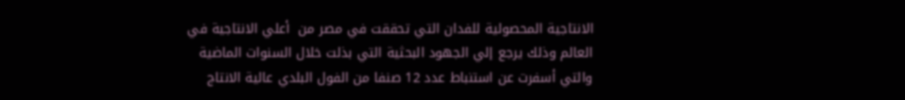الانتاجية المحصولية للفدان التي تحققت في مصر من  أعلي الانتاجية في العالم وذلك يرجع إلي الجهود البحثية التي بذلت خلال السنوات الماضية والتي أسفرت عن استنباط عدد 12 صنفا من الفول البلدي عالية الانتاج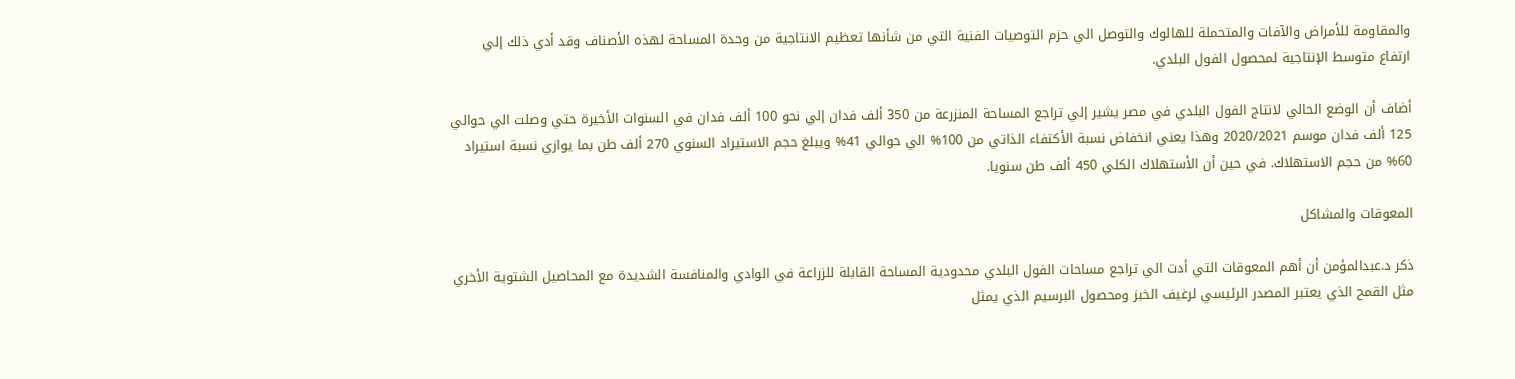والمقاومة للأمراض والآفات والمتحملة للهالوك والتوصل الي حزم التوصيات الفنية التي من شأنها تعظيم الانتاجية من وحدة المساحة لهذه الأصناف وقد أدي ذلك إلي ارتفاع متوسط الإنتاجية لمحصول الفول البلدي.

أضاف أن الوضع الحالي لانتاج الفول البلدي في مصر يشير إلي تراجع المساحة المنزرعة من 350 ألف فدان إلي نحو 100 ألف فدان في السنوات الأخيرة حتي وصلت الي حوالي 125 ألف فدان موسم 2020/2021 وهذا يعني انخفاض نسبة الأكتفاء الذاتي من 100% الي حوالي 41% ويبلغ حجم الاستيراد السنوي 270 ألف طن بما يوازي نسبة استيراد 60% من حجم الاستهلاك. في حين أن الأستهلاك الكلي 450 ألف طن سنويا.

المعوقات والمشاكل

ذكر د.عبدالمؤمن أن أهم المعوقات التي أدت الي تراجع مساحات الفول البلدي محدودية المساحة القابلة للزراعة في الوادي والمنافسة الشديدة مع المحاصيل الشتوية الأخري مثل القمح الذي يعتبر المصدر الرئيسي لرغيف الخبز ومحصول البرسيم الذي يمثل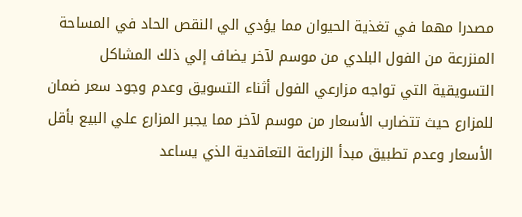مصدرا مهما في تغذية الحيوان مما يؤدي الي النقص الحاد في المساحة المنزرعة من الفول البلدي من موسم لآخر يضاف إلي ذلك المشاكل التسويقية التي تواجه مزارعي الفول أثناء التسويق وعدم وجود سعر ضمان للمزارع حيث تتضارب الأسعار من موسم لآخر مما يجبر المزارع علي البيع بأقل الأسعار وعدم تطبيق مبدأ الزراعة التعاقدية الذي يساعد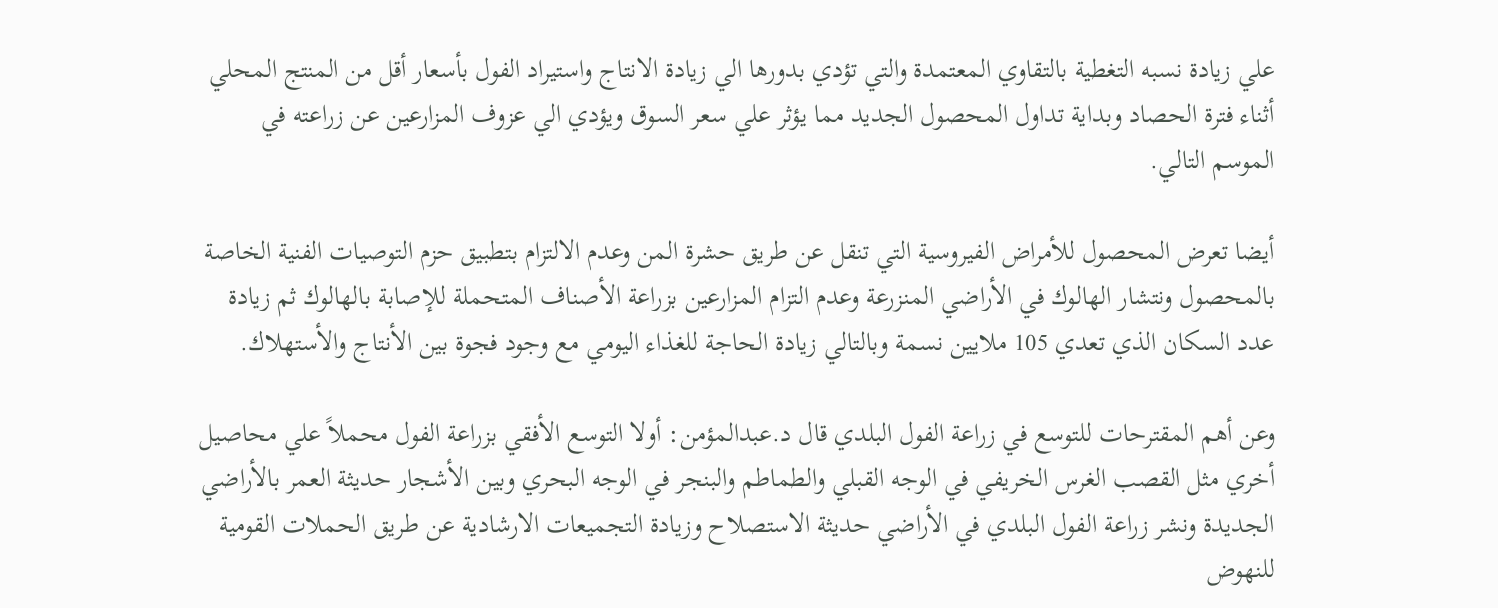علي زيادة نسبه التغطية بالتقاوي المعتمدة والتي تؤدي بدورها الي زيادة الانتاج واستيراد الفول بأسعار أقل من المنتج المحلي أثناء فترة الحصاد وبداية تداول المحصول الجديد مما يؤثر علي سعر السوق ويؤدي الي عزوف المزارعين عن زراعته في الموسم التالي.

أيضا تعرض المحصول للأمراض الفيروسية التي تنقل عن طريق حشرة المن وعدم الالتزام بتطبيق حزم التوصيات الفنية الخاصة بالمحصول ونتشار الهالوك في الأراضي المنزرعة وعدم التزام المزارعين بزراعة الأصناف المتحملة للإصابة بالهالوك ثم زيادة عدد السكان الذي تعدي 105 ملايين نسمة وبالتالي زيادة الحاجة للغذاء اليومي مع وجود فجوة بين الأنتاج والأستهلاك.

وعن أهم المقترحات للتوسع في زراعة الفول البلدي قال د.عبدالمؤمن: أولا التوسع الأفقي بزراعة الفول محملاً علي محاصيل أخري مثل القصب الغرس الخريفي في الوجه القبلي والطماطم والبنجر في الوجه البحري وبين الأشجار حديثة العمر بالأراضي الجديدة ونشر زراعة الفول البلدي في الأراضي حديثة الاستصلاح وزيادة التجميعات الارشادية عن طريق الحملات القومية للنهوض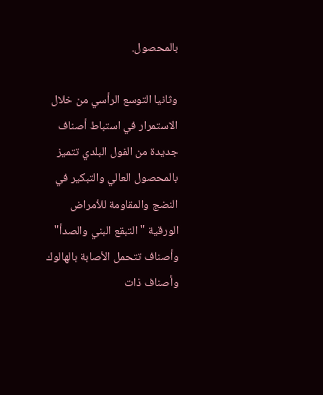بالمحصول.

وثانيا التوسع الرأسي من خلال الاستمرار في استباط أصناف جديدة من الفول البلدي تتميز بالمحصول العالي والتبكير في النضج والمقاومة للأمراض الورقية "التبقع البني والصدأ" وأصناف تتحمل الأصابة بالهالوك وأصناف ذات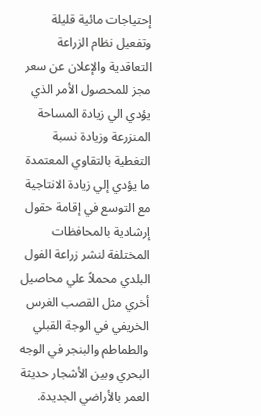إحتياجات مائية قليلة وتفعيل نظام الزراعة التعاقدية والإعلان عن سعر مجز للمحصول الأمر الذي يؤدي الي زيادة المساحة المنزرعة وزيادة نسبة التغطية بالتقاوي المعتمدة ما يؤدي إلي زيادة الانتاجية مع التوسع في إقامة حقول إرشادية بالمحافظات المختلفة لنشر زراعة الفول البلدي محملاً علي محاصيل أخري مثل القصب الغرس الخريفي في الوجة القبلي والطماطم والبنجر في الوجه البحري وبين الأشجار حديثة العمر بالأراضي الجديدة.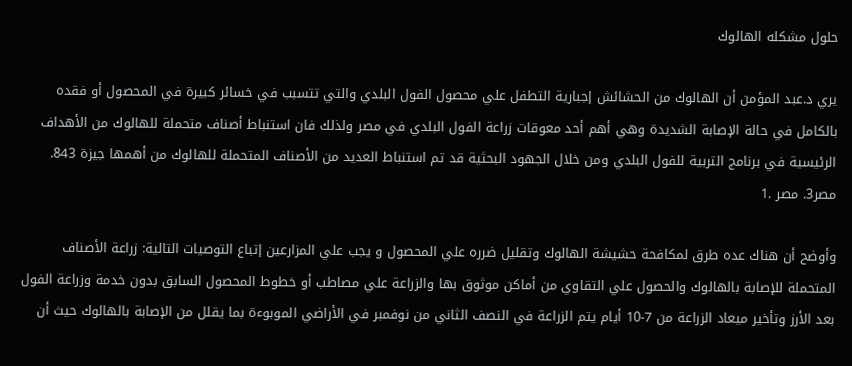حلول مشكله الهالوك

يري د.عبد المؤمن أن الهالوك من الحشائش إجبارية التطفل علي محصول الفول البلدي والتي تتسبب في خسائر كبيرة في المحصول أو فقده بالكامل في حالة الإصابة الشديدة وهي أهم أحد معوقات زراعة الفول البلدي في مصر ولذلك فان استنباط أصناف متحملة للهالوك من الأهداف الرئيسية في برنامج التربية للفول البلدي ومن خلال الجهود البحثية قد تم استنباط العديد من الأصناف المتحملة للهالوك من أهمها جيزة 843. مصر3. مصر .1

وأوضح أن هناك عده طرق لمكافحة حشيشة الهالوك وتقليل ضرره علي المحصول و يجب علي المزارعين إتباع التوصيات التالية: زراعة الأصناف المتحملة للإصابة بالهالوك والحصول علي التقاوي من أماكن موثوق بها والزراعة علي مصاطب أو خطوط المحصول السابق بدون خدمة وزراعة الفول بعد الأرز وتأخير ميعاد الزراعة من 7-10 أيام يتم الزراعة في النصف الثاني من نوفمبر في الأراضي الموبوءة بما يقلل من الإصابة بالهالوك حيث أن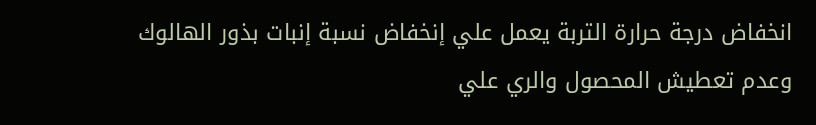انخفاض درجة حرارة التربة يعمل علي إنخفاض نسبة إنبات بذور الهالوك وعدم تعطيش المحصول والري علي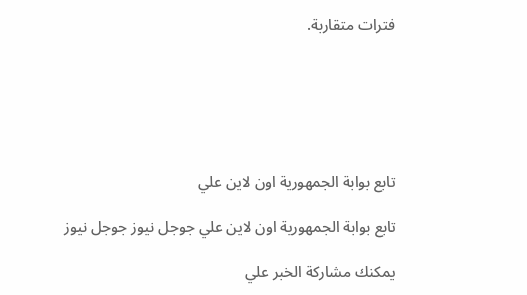فترات متقاربة.






تابع بوابة الجمهورية اون لاين علي

تابع بوابة الجمهورية اون لاين علي جوجل نيوز جوجل نيوز

يمكنك مشاركة الخبر علي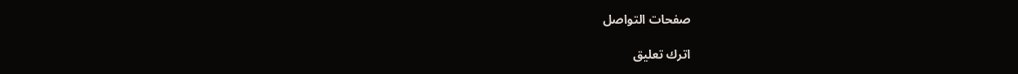صفحات التواصل

اترك تعليق